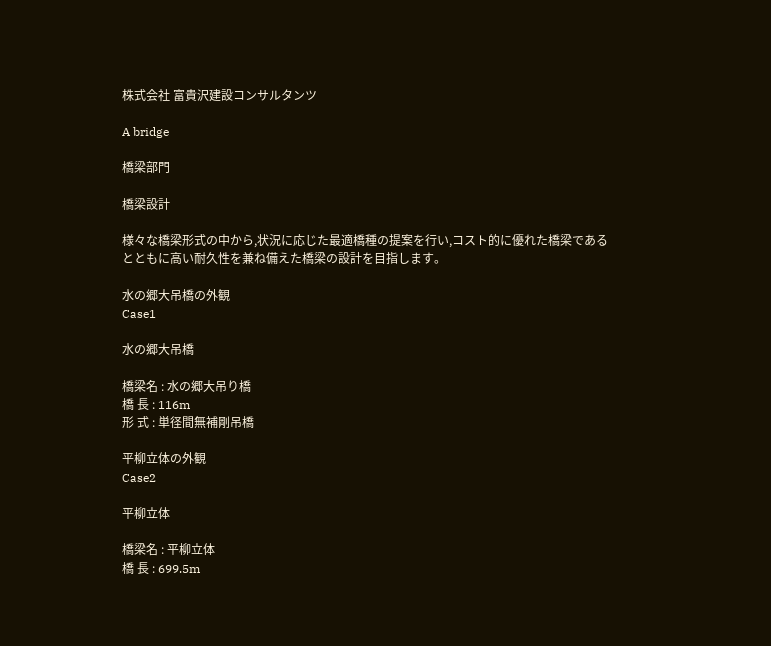株式会社 富貴沢建設コンサルタンツ

A bridge

橋梁部門

橋梁設計

様々な橋梁形式の中から,状況に応じた最適橋種の提案を行い,コスト的に優れた橋梁であるとともに高い耐久性を兼ね備えた橋梁の設計を目指します。

水の郷大吊橋の外観
Case1

水の郷大吊橋

橋梁名 : 水の郷大吊り橋
橋 長 : 116m
形 式 : 単径間無補剛吊橋

平柳立体の外観
Case2

平柳立体

橋梁名 : 平柳立体
橋 長 : 699.5m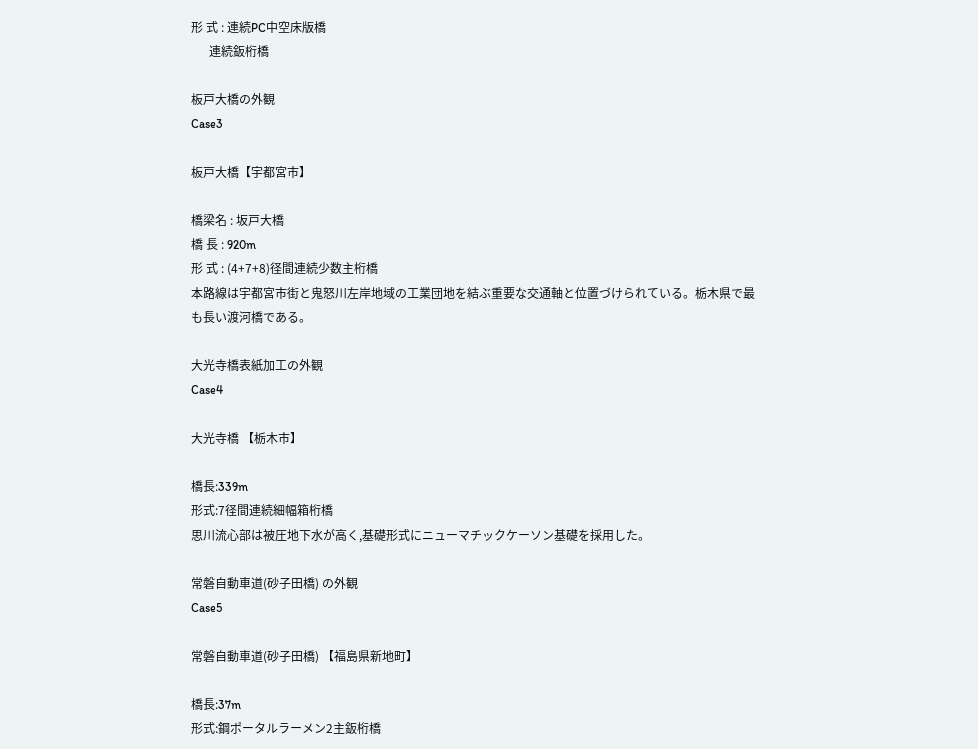形 式 : 連続PC中空床版橋
      連続鈑桁橋

板戸大橋の外観
Case3

板戸大橋【宇都宮市】

橋梁名 : 坂戸大橋
橋 長 : 920m
形 式 : (4+7+8)径間連続少数主桁橋
本路線は宇都宮市街と鬼怒川左岸地域の工業団地を結ぶ重要な交通軸と位置づけられている。栃木県で最も長い渡河橋である。

大光寺橋表紙加工の外観
Case4

大光寺橋 【栃木市】

橋長:339m
形式:7径間連続細幅箱桁橋
思川流心部は被圧地下水が高く,基礎形式にニューマチックケーソン基礎を採用した。

常磐自動車道(砂子田橋) の外観
Case5

常磐自動車道(砂子田橋) 【福島県新地町】

橋長:37m
形式:鋼ポータルラーメン2主鈑桁橋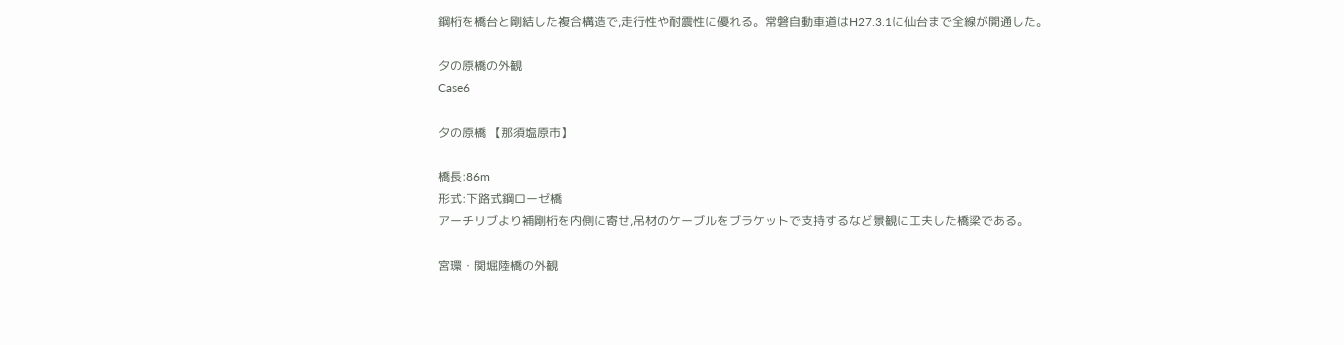鋼桁を橋台と剛結した複合構造で,走行性や耐震性に優れる。常磐自動車道はH27.3.1に仙台まで全線が開通した。

夕の原橋の外観
Case6

夕の原橋 【那須塩原市】

橋長:86m
形式:下路式鋼ローゼ橋
アーチリブより補剛桁を内側に寄せ,吊材のケーブルをブラケットで支持するなど景観に工夫した橋梁である。

宮環・関堀陸橋の外観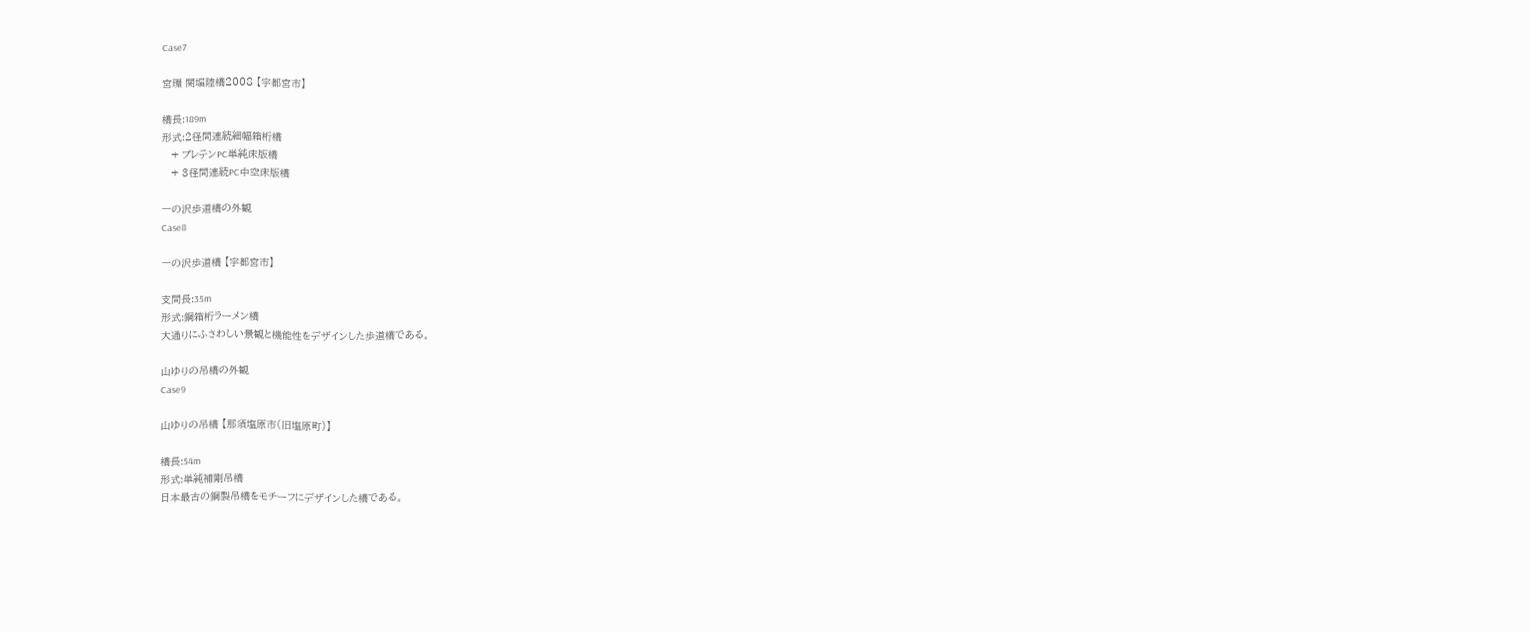Case7

宮環 関堀陸橋2008 【宇都宮市】

橋長:189m
形式:2径間連続細幅箱桁橋
   + プレテンPC単純床版橋
   + 3径間連続PC中空床版橋

一の沢歩道橋の外観
Case8

一の沢歩道橋 【宇都宮市】

支間長:35m
形式:鋼箱桁ラーメン橋
大通りにふさわしい景観と機能性をデザインした歩道橋である。

山ゆりの吊橋の外観
Case9

山ゆりの吊橋 【那須塩原市(旧塩原町)】

橋長:54m
形式:単純補剛吊橋
日本最古の鋼製吊橋をモチーフにデザインした橋である。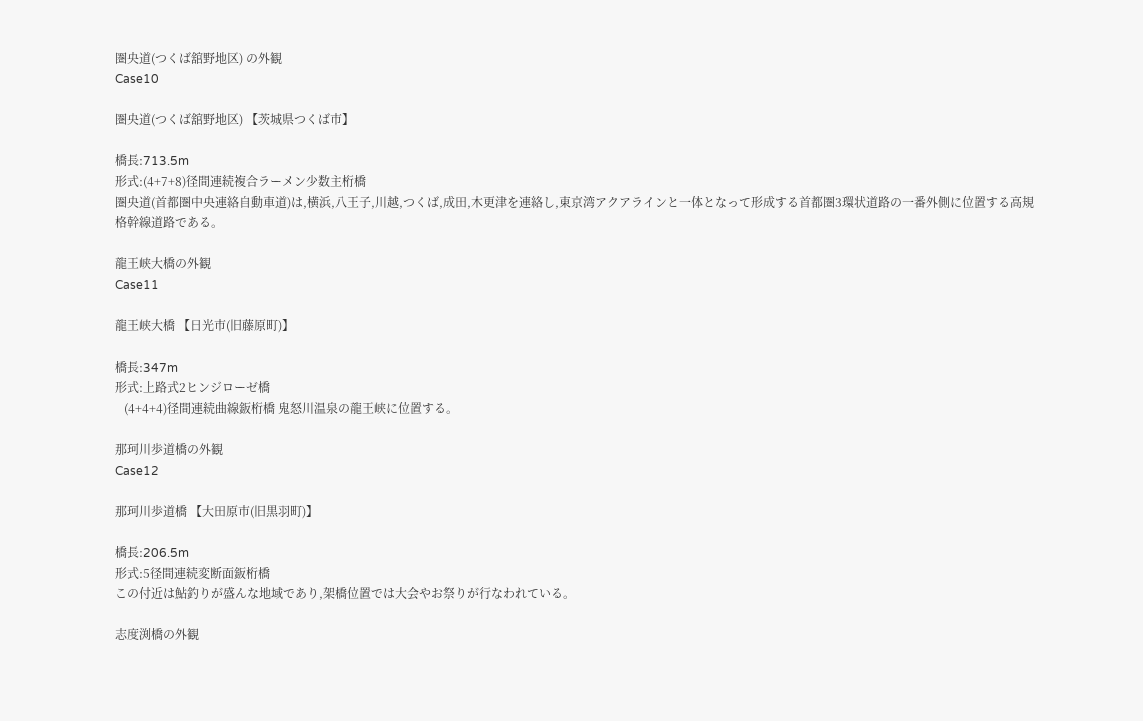圏央道(つくば舘野地区) の外観
Case10

圏央道(つくば舘野地区) 【茨城県つくば市】

橋長:713.5m
形式:(4+7+8)径間連続複合ラーメン少数主桁橋
圏央道(首都圏中央連絡自動車道)は,横浜,八王子,川越,つくば,成田,木更津を連絡し,東京湾アクアラインと一体となって形成する首都圏3環状道路の一番外側に位置する高規格幹線道路である。

龍王峡大橋の外観
Case11

龍王峡大橋 【日光市(旧藤原町)】

橋長:347m
形式:上路式2ヒンジローゼ橋
   (4+4+4)径間連続曲線鈑桁橋 鬼怒川温泉の龍王峡に位置する。

那珂川歩道橋の外観
Case12

那珂川歩道橋 【大田原市(旧黒羽町)】

橋長:206.5m
形式:5径間連続変断面鈑桁橋
この付近は鮎釣りが盛んな地域であり,架橋位置では大会やお祭りが行なわれている。

志度渕橋の外観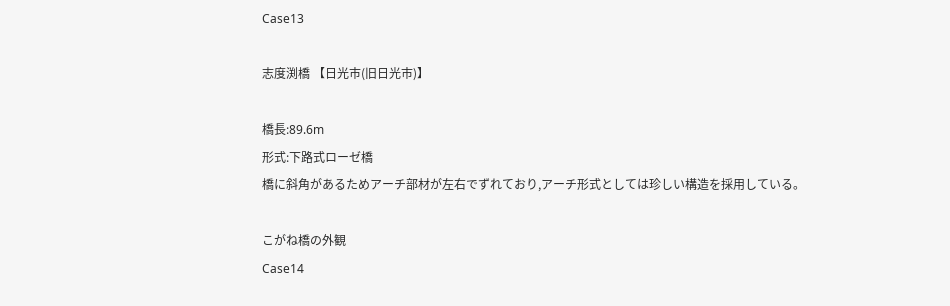Case13

志度渕橋 【日光市(旧日光市)】

橋長:89.6m
形式:下路式ローゼ橋
橋に斜角があるためアーチ部材が左右でずれており,アーチ形式としては珍しい構造を採用している。

こがね橋の外観
Case14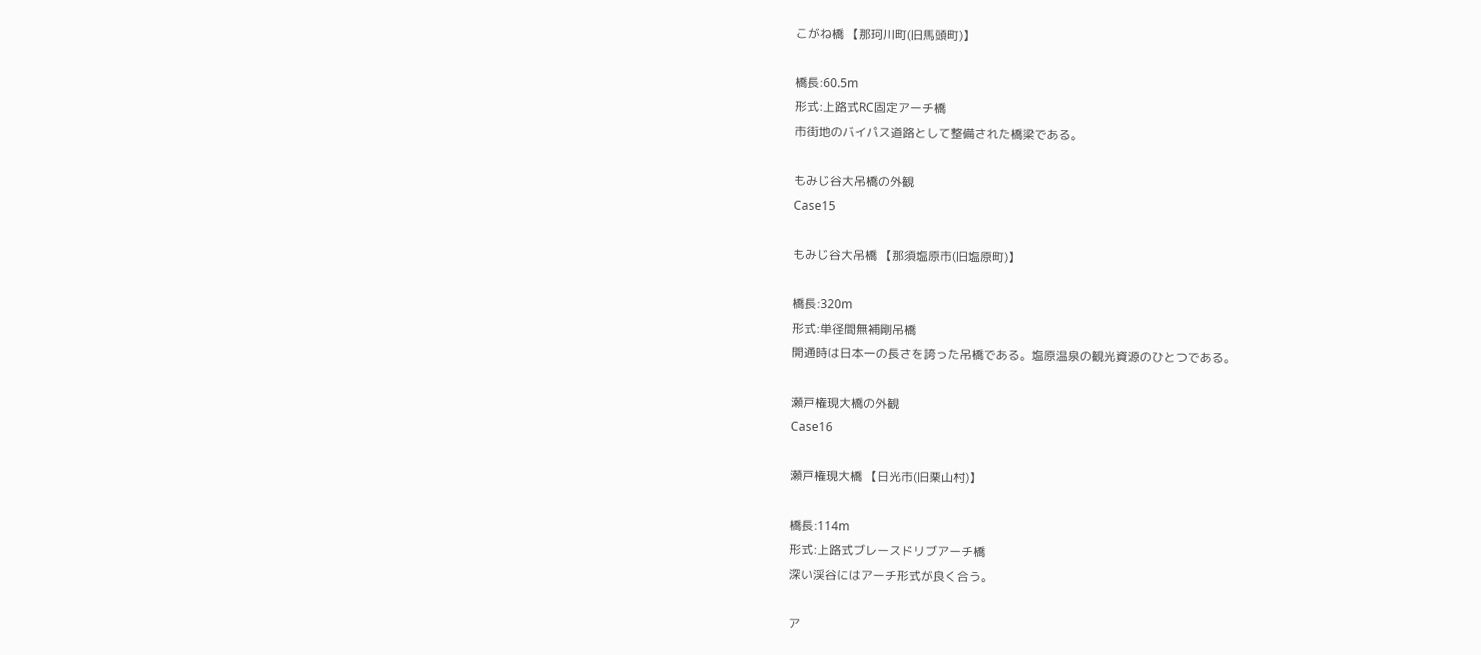こがね橋 【那珂川町(旧馬頭町)】

橋長:60.5m
形式:上路式RC固定アーチ橋
市街地のバイパス道路として整備された橋梁である。

もみじ谷大吊橋の外観
Case15

もみじ谷大吊橋 【那須塩原市(旧塩原町)】

橋長:320m
形式:単径間無補剛吊橋
開通時は日本一の長さを誇った吊橋である。塩原温泉の観光資源のひとつである。

瀬戸権現大橋の外観
Case16

瀬戸権現大橋 【日光市(旧栗山村)】

橋長:114m
形式:上路式ブレースドリブアーチ橋
深い渓谷にはアーチ形式が良く合う。

ア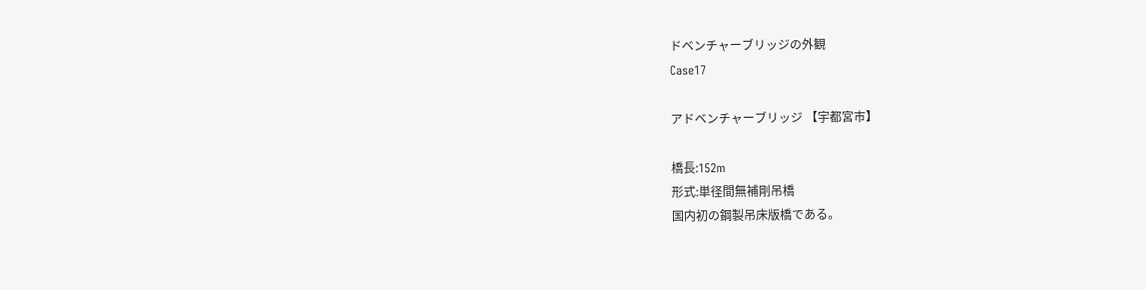ドベンチャーブリッジの外観
Case17

アドベンチャーブリッジ 【宇都宮市】

橋長:152m
形式:単径間無補剛吊橋
国内初の鋼製吊床版橋である。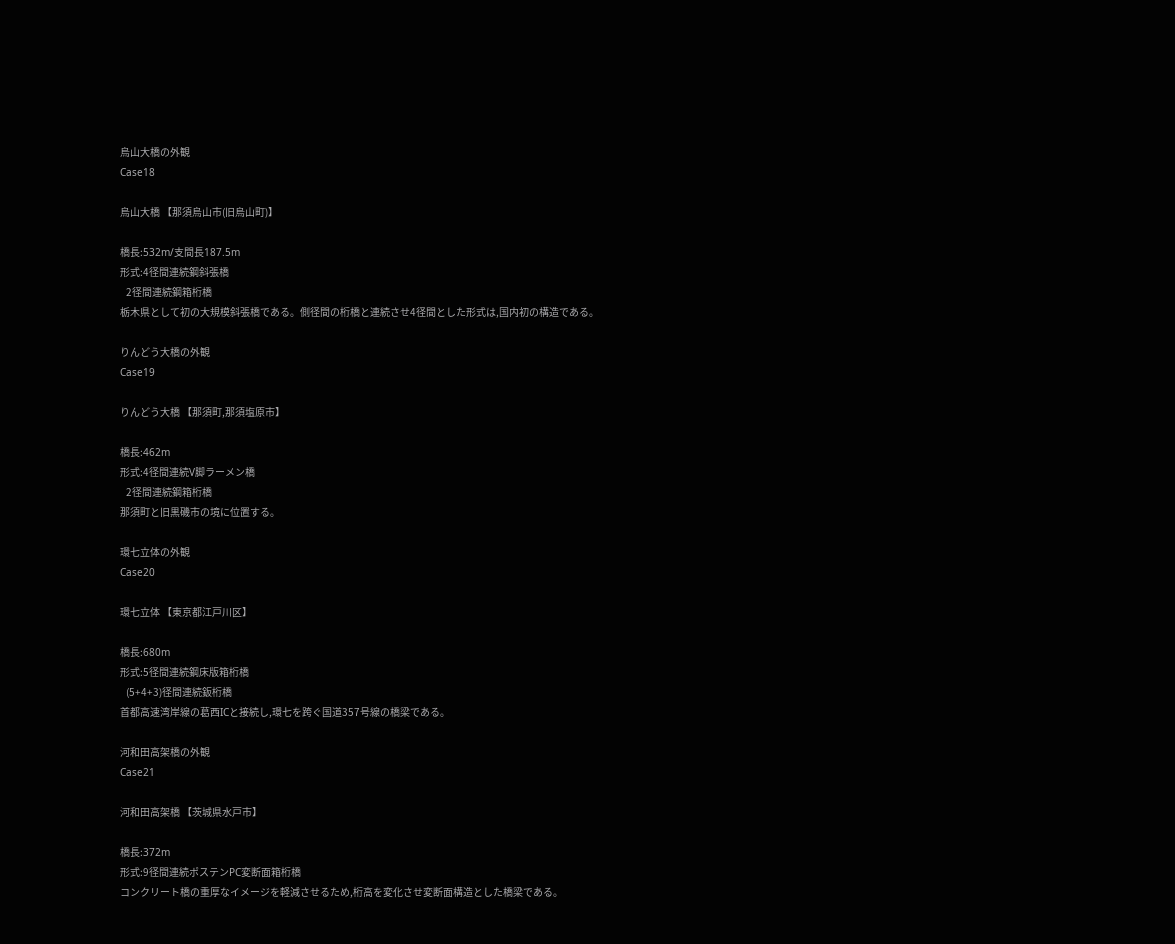烏山大橋の外観
Case18

烏山大橋 【那須烏山市(旧烏山町)】

橋長:532m/支間長187.5m
形式:4径間連続鋼斜張橋
   2径間連続鋼箱桁橋
栃木県として初の大規模斜張橋である。側径間の桁橋と連続させ4径間とした形式は,国内初の構造である。

りんどう大橋の外観
Case19

りんどう大橋 【那須町,那須塩原市】

橋長:462m
形式:4径間連続V脚ラーメン橋
   2径間連続鋼箱桁橋
那須町と旧黒磯市の境に位置する。

環七立体の外観
Case20

環七立体 【東京都江戸川区】

橋長:680m
形式:5径間連続鋼床版箱桁橋
   (5+4+3)径間連続鈑桁橋
首都高速湾岸線の葛西ICと接続し,環七を跨ぐ国道357号線の橋梁である。

河和田高架橋の外観
Case21

河和田高架橋 【茨城県水戸市】

橋長:372m
形式:9径間連続ポステンPC変断面箱桁橋
コンクリート橋の重厚なイメージを軽減させるため,桁高を変化させ変断面構造とした橋梁である。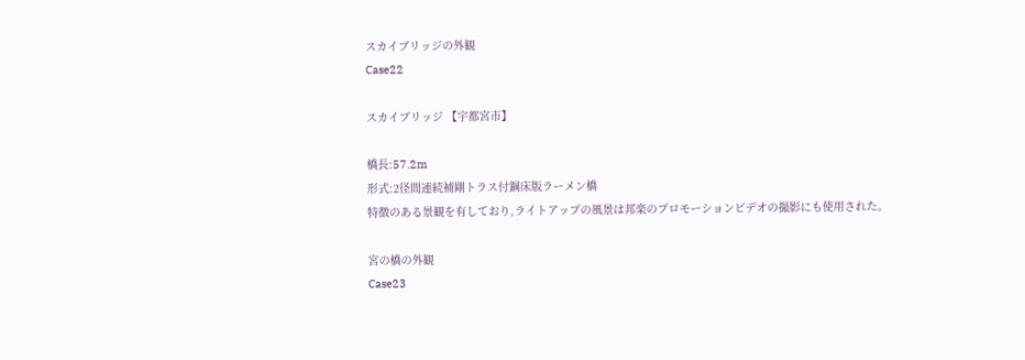スカイブリッジの外観
Case22

スカイブリッジ 【宇都宮市】

橋長:57.2m
形式:2径間連続補剛トラス付鋼床版ラーメン橋
特徴のある景観を有しており,ライトアップの風景は邦楽のプロモーションビデオの撮影にも使用された。

宮の橋の外観
Case23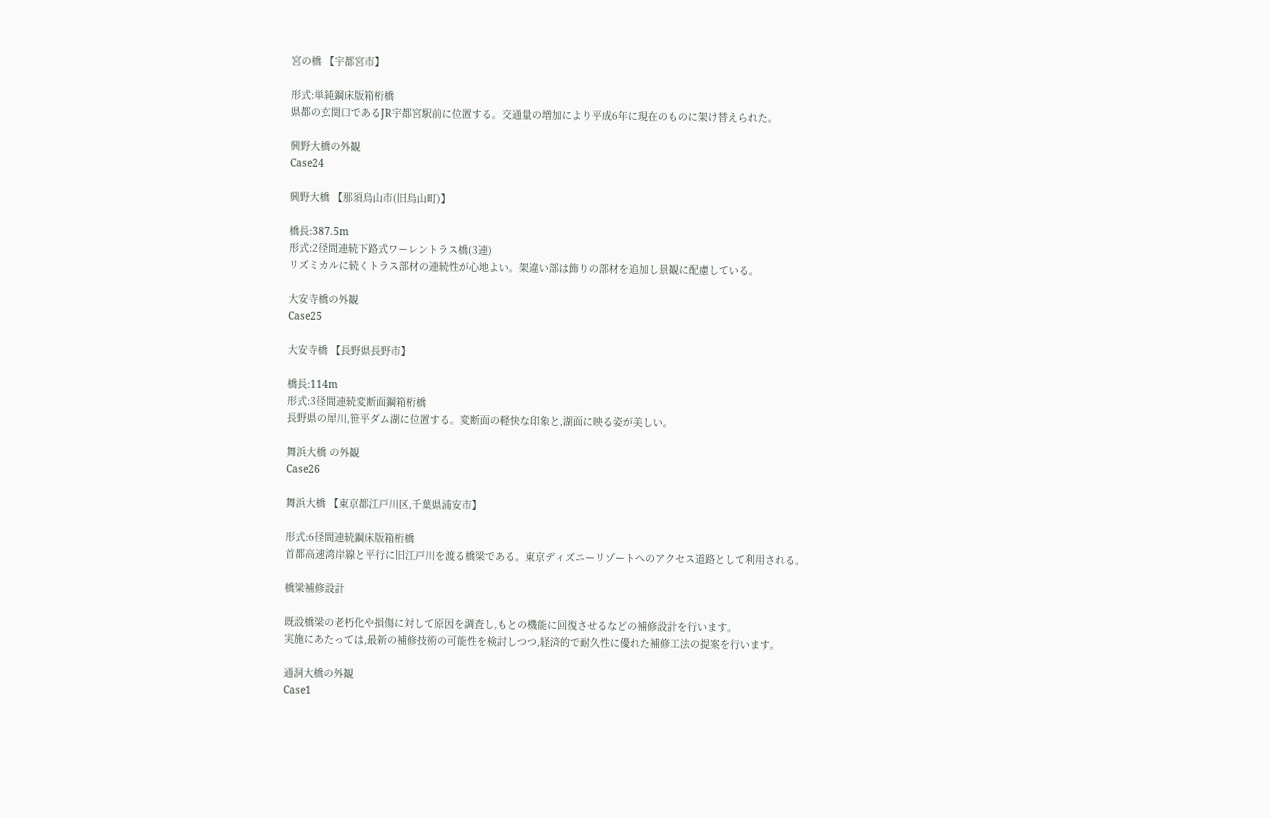宮の橋 【宇都宮市】

形式:単純鋼床版箱桁橋
県都の玄関口であるJR宇都宮駅前に位置する。交通量の増加により平成6年に現在のものに架け替えられた。

興野大橋の外観
Case24

興野大橋 【那須烏山市(旧烏山町)】

橋長:387.5m
形式:2径間連続下路式ワーレントラス橋(3連)
リズミカルに続くトラス部材の連続性が心地よい。架違い部は飾りの部材を追加し景観に配慮している。

大安寺橋の外観
Case25

大安寺橋 【長野県長野市】

橋長:114m
形式:3径間連続変断面鋼箱桁橋
長野県の犀川,笹平ダム湖に位置する。変断面の軽快な印象と,湖面に映る姿が美しい。

舞浜大橋 の外観
Case26

舞浜大橋 【東京都江戸川区,千葉県浦安市】

形式:6径間連続鋼床版箱桁橋
首都高速湾岸線と平行に旧江戸川を渡る橋梁である。東京ディズニーリゾートへのアクセス道路として利用される。

橋梁補修設計

既設橋梁の老朽化や損傷に対して原因を調査し,もとの機能に回復させるなどの補修設計を行います。
実施にあたっては,最新の補修技術の可能性を検討しつつ,経済的で耐久性に優れた補修工法の提案を行います。

通洞大橋の外観
Case1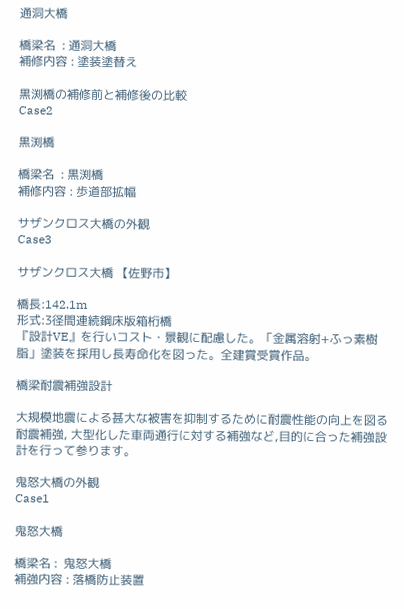通洞大橋

橋梁名  : 通洞大橋
補修内容 : 塗装塗替え

黒渕橋の補修前と補修後の比較
Case2

黒渕橋

橋梁名  : 黒渕橋
補修内容 : 歩道部拡幅

サザンクロス大橋の外観
Case3

サザンクロス大橋 【佐野市】

橋長:142.1m
形式:3径間連続鋼床版箱桁橋
『設計VE』を行いコスト・景観に配慮した。「金属溶射+ふっ素樹脂」塗装を採用し長寿命化を図った。全建賞受賞作品。

橋梁耐震補強設計

大規模地震による甚大な被害を抑制するために耐震性能の向上を図る耐震補強, 大型化した車両通行に対する補強など,目的に合った補強設計を行って参ります。

鬼怒大橋の外観
Case1

鬼怒大橋

橋梁名 :  鬼怒大橋
補強内容 : 落橋防止装置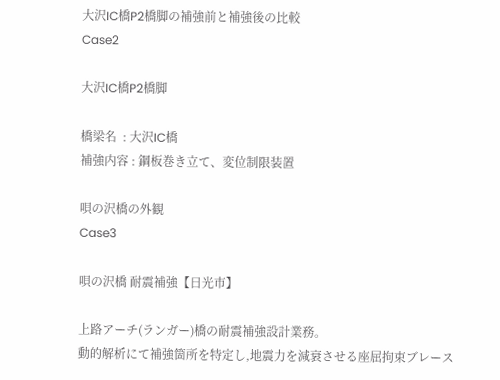大沢IC橋P2橋脚の補強前と補強後の比較
Case2

大沢IC橋P2橋脚

橋梁名  : 大沢IC橋
補強内容 : 鋼板巻き立て、変位制限装置

唄の沢橋の外観
Case3

唄の沢橋 耐震補強【日光市】

上路アーチ(ランガー)橋の耐震補強設計業務。
動的解析にて補強箇所を特定し,地震力を減衰させる座屈拘束ブレース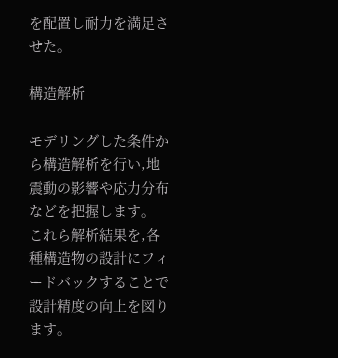を配置し耐力を満足させた。

構造解析

モデリングした条件から構造解析を行い,地震動の影響や応力分布などを把握します。
これら解析結果を,各種構造物の設計にフィードバックすることで設計精度の向上を図ります。